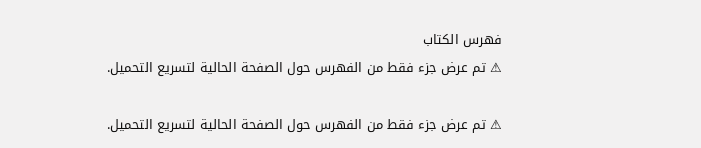فهرس الكتاب
⚠ تم عرض جزء فقط من الفهرس حول الصفحة الحالية لتسريع التحميل.

⚠ تم عرض جزء فقط من الفهرس حول الصفحة الحالية لتسريع التحميل.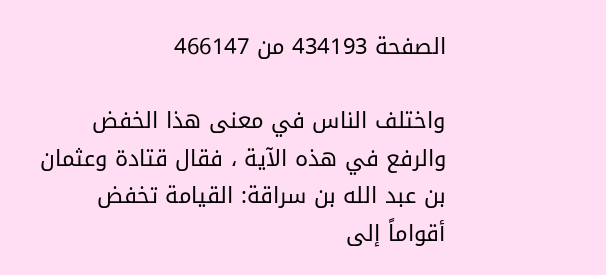الصفحة 434193 من 466147

واختلف الناس في معنى هذا الخفض والرفع في هذه الآية ، فقال قتادة وعثمان بن عبد الله بن سراقة: القيامة تخفض أقواماً إلى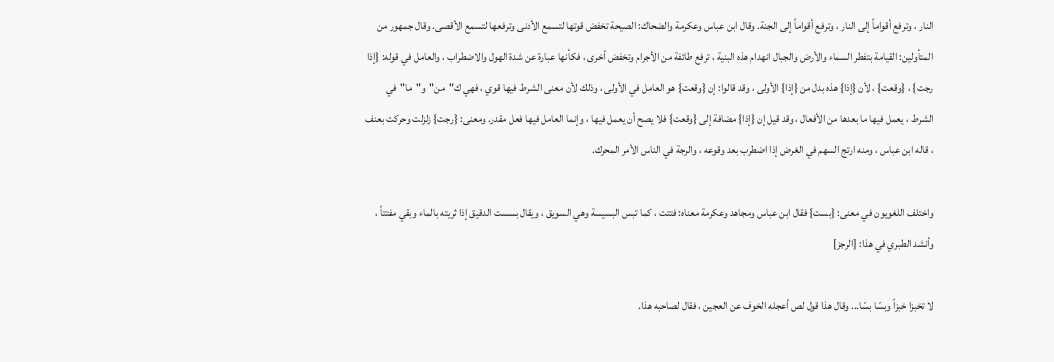النار ، وترفع أقواماً إلى النار ، وترفع أقواماً إلى الجنة. وقال ابن عباس وعكرمة والضحاك: الصيحة تخفض قوتها لتسمع الأدنى وترفعها لتسمع الأقصى. وقال جمهور من المتأولين: القيامة بتفطر السماء والأرض والجبال انهدام هذه البنية ، ترفع طائفة من الأجرام وتخفض أخرى ، فكأنها عبارة عن شدة الهول والاضطراب ، والعامل في قوله: {إذا رجت} ، {وقعت} ، لأن {إذا} هذه بدل من {إذا} الأولى ، وقد قالوا: إن {وقعت} هو العامل في الأولى ، وذلك لأن معنى الشرط فيها قوي ، فهي ك"من"و"ما"في الشرط ، يعمل فيها ما بعدها من الأفعال ، وقد قيل إن {إذا} مضافة إلى {وقعت} فلا يصح أن يعمل فيها ، وإنما العامل فيها فعل مقدر. ومعنى: {رجت} زلزلت وحركت بعنف ، قاله ابن عباس ، ومنه ارتج السهم في الغرض إذا اضطرب بعد وقوعه ، والرجة في الناس الأمر المحرك.

واختلف اللغويون في معنى: {بست} فقال ابن عباس ومجاهد وعكرمة معناه: فتتت ، كما تبس البسيسة وهي السويق ، ويقال بسست الدقيق إذا ثريته بالماء وبقي مفتتاً ، وأنشد الطبري في هذا: [الرجز]

لا تخبزا خبزاً وبسّا بسّا... وقال هذا قول لص أعجله الخوف عن العجين ، فقال لصاحبه هذا.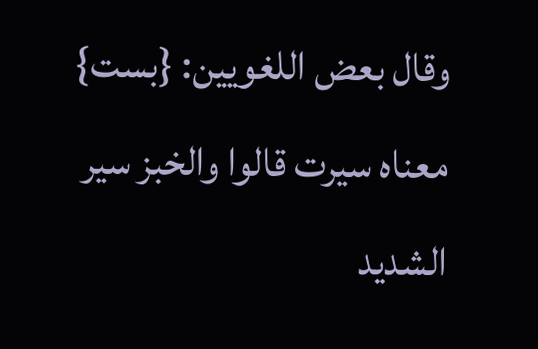وقال بعض اللغويين: {بست} معناه سيرت قالوا والخبز سير الشديد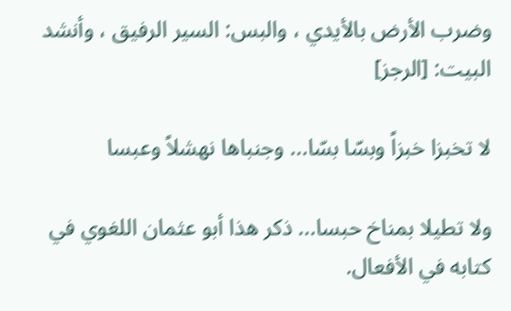وضرب الأرض بالأيدي ، والبس: السير الرفيق ، وأنشد البيت: [الرجز]

لا تخبزا خبزاً وبسّا بسّا... وجنباها نهشلاً وعبسا

ولا تطيلا بمناخ حبسا... ذكر هذا أبو عثمان اللغوي في كتابه في الأفعال.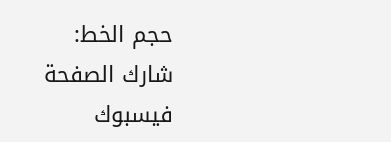حجم الخط:
شارك الصفحة
فيسبوك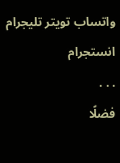واتساب تويتر تليجرام انستجرام
. . .
فضلًا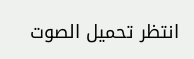انتظر تحميل الصوت